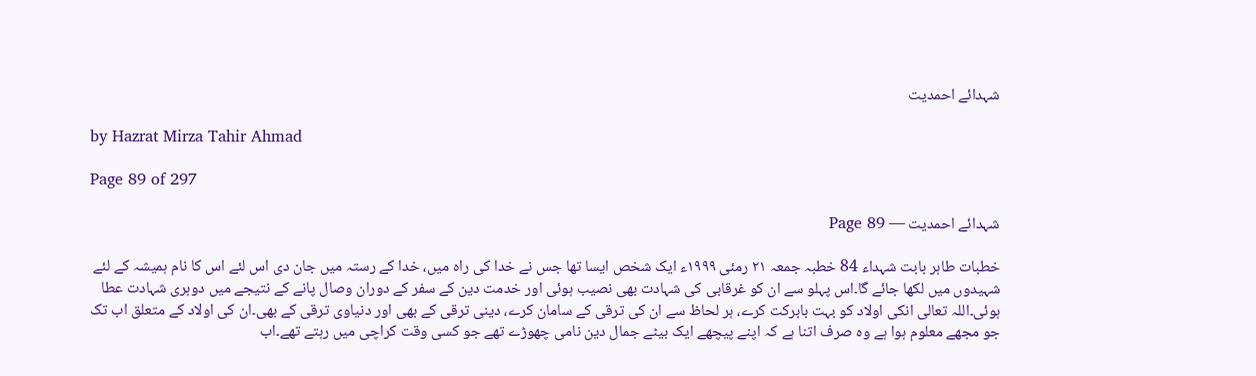شہدائے احمدیت

by Hazrat Mirza Tahir Ahmad

Page 89 of 297

شہدائے احمدیت — Page 89

خطبات طاہر بابت شہداء 84 خطبہ جمعہ ۲۱ رمئی ۱۹۹۹ء ایک شخص ایسا تھا جس نے خدا کی راہ میں، خدا کے رستہ میں جان دی اس لئے اس کا نام ہمیشہ کے لئے شہیدوں میں لکھا جائے گا۔اس پہلو سے ان کو غرقابی کی شہادت بھی نصیب ہوئی اور خدمت دین کے سفر کے دوران وصال پانے کے نتیجے میں دوہری شہادت عطا ہوئی۔اللہ تعالی انکی اولاد کو بہت بابرکت کرے، ہر لحاظ سے ان کی ترقی کے سامان کرے، دینی ترقی کے بھی اور دنیاوی ترقی کے بھی۔ان کی اولاد کے متعلق اب تک جو مجھے معلوم ہوا ہے وہ صرف اتنا ہے کہ اپنے پیچھے ایک بیٹے جمال دین نامی چھوڑے تھے جو کسی وقت کراچی میں رہتے تھے۔اب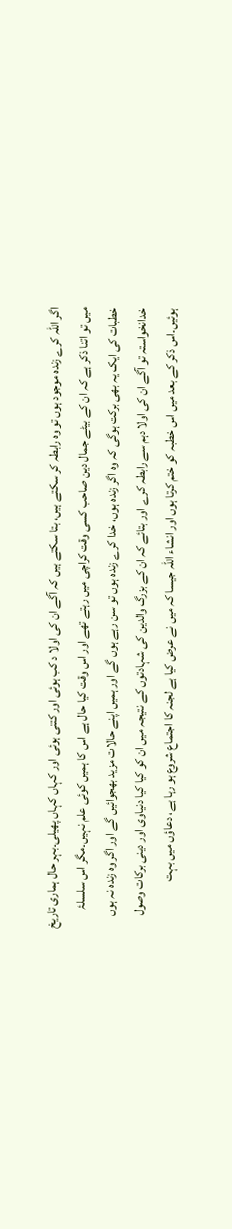اگر اللہ کرے زندہ موجود ہوں تو وہ رابطہ کر سکتے ہیں، بتا سکتے ہیں کہ آگے ان کی اولا د کب ہوئی اور کتنی ہوئی اور کہاں کہاں پھیلی۔بہر حال ہماری تاریخ میں تو اتنا ذکر ہے کہ ان کے بیٹے جمال دین صاحب کسی وقت کراچی میں رہتے تھے اور اس وقت کیا حال ہے اس کا ہمیں کوئی علم نہیں۔مگر اس سلسلۂ خطبات کی ایک یہ بھی برکت ہوگی کہ وہ اگر زندہ ہوں، خدا کرے زندہ ہوں تو سن رہے ہوں گے اور ہمیں اپنے حالات مزید بھجوائیں گے اور اگر وہ زندہ نہ ہوں خدانخواستہ تو آگے ان کی اولا دہم سے رابطہ کرے اور بتائے کہ ان کے بزرگ والدین کی شہادتوں کے نتیجہ میں ان کو کیا کیا دنیاوی اور دینی برکات وصول ہوئیں۔اس ذکر کے بعد میں اس خطبہ کو ختم کرتا ہوں اور انشاء اللہ جیسا کہ میں نے عرض کیا ہے لجنہ کا اجتماع شروع ہو رہا ہے، دعاؤں میں بہت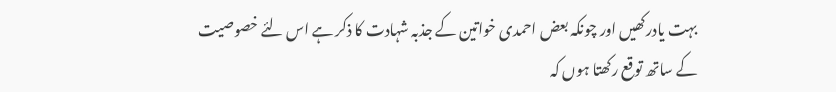بہت یادرکھیں اور چونکہ بعض احمدی خواتین کے جذبہ شہادت کا ذکر ہے اس لئے خصوصیت کے ساتھ توقع رکھتا ہوں کہ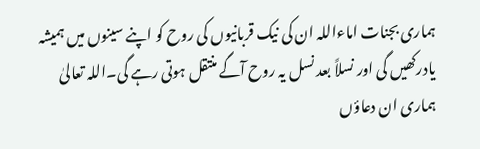ہماری بجنات اماءاللہ ان کی نیک قربانیوں کی روح کو اپنے سینوں میں ہمیشہ یادرکھیں گی اور نسلاً بعد نسل یہ روح آگے منتقل ہوتی رہے گی۔اللہ تعالیٰ ہماری ان دعاؤں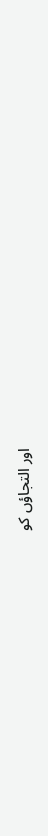اور التجاؤں کو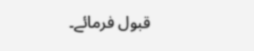قبول فرمائے۔